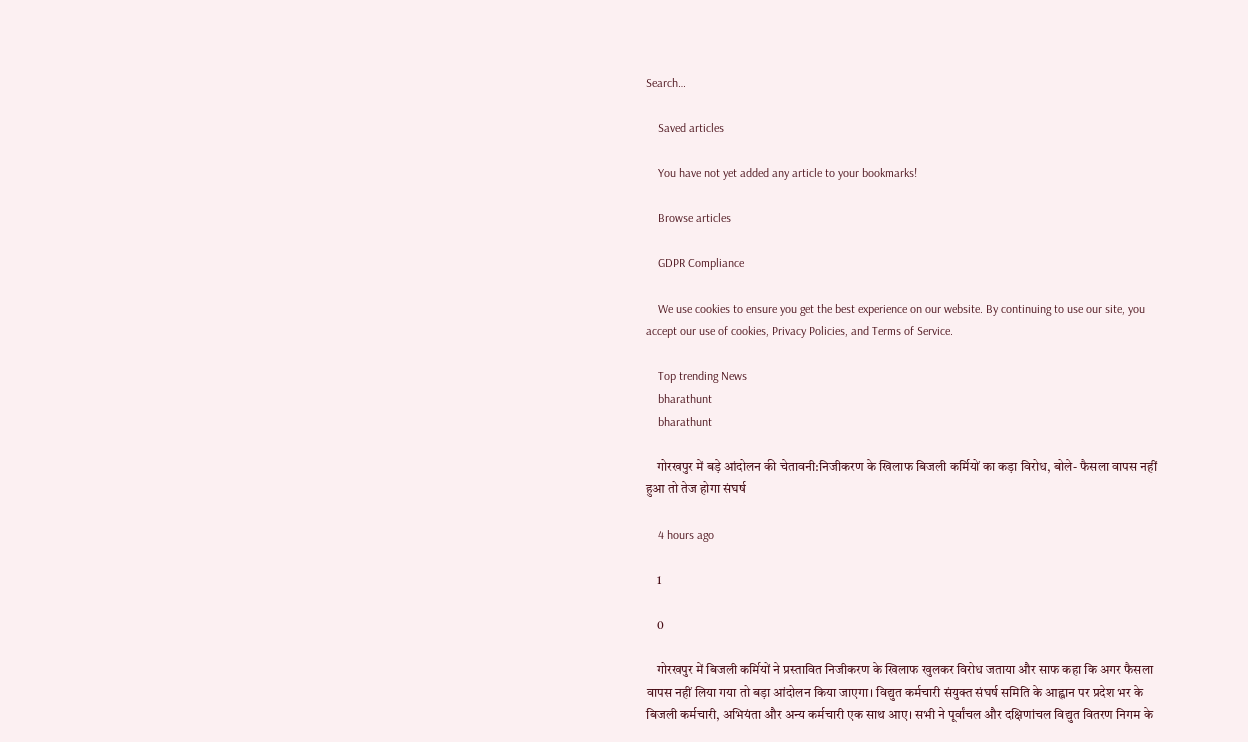Search…

    Saved articles

    You have not yet added any article to your bookmarks!

    Browse articles

    GDPR Compliance

    We use cookies to ensure you get the best experience on our website. By continuing to use our site, you accept our use of cookies, Privacy Policies, and Terms of Service.

    Top trending News
    bharathunt
    bharathunt

    गोरखपुर में बड़े आंदोलन की चेतावनी:निजीकरण के खिलाफ बिजली कर्मियों का कड़ा विरोध, बोले- फैसला वापस नहीं हुआ तो तेज होगा संघर्ष

    4 hours ago

    1

    0

    गोरखपुर में बिजली कर्मियों ने प्रस्तावित निजीकरण के खिलाफ खुलकर विरोध जताया और साफ कहा कि अगर फैसला वापस नहीं लिया गया तो बड़ा आंदोलन किया जाएगा। विद्युत कर्मचारी संयुक्त संघर्ष समिति के आह्वान पर प्रदेश भर के बिजली कर्मचारी, अभियंता और अन्य कर्मचारी एक साथ आए। सभी ने पूर्वांचल और दक्षिणांचल विद्युत वितरण निगम के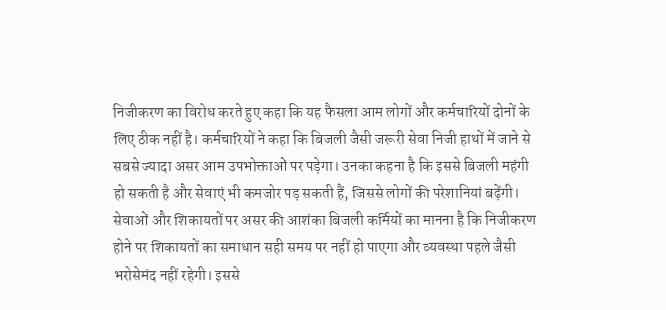निजीकरण का विरोध करते हुए कहा कि यह फैसला आम लोगों और कर्मचारियों दोनों के लिए ठीक नहीं है। कर्मचारियों ने कहा कि बिजली जैसी जरूरी सेवा निजी हाथों में जाने से सबसे ज्यादा असर आम उपभोक्ताओं पर पड़ेगा। उनका कहना है कि इससे बिजली महंगी हो सकती है और सेवाएं भी कमजोर पड़ सकती हैं, जिससे लोगों की परेशानियां बढ़ेंगी। सेवाओं और शिकायतों पर असर की आशंका बिजली कर्मियों का मानना है कि निजीकरण होने पर शिकायतों का समाधान सही समय पर नहीं हो पाएगा और व्यवस्था पहले जैसी भरोसेमंद नहीं रहेगी। इससे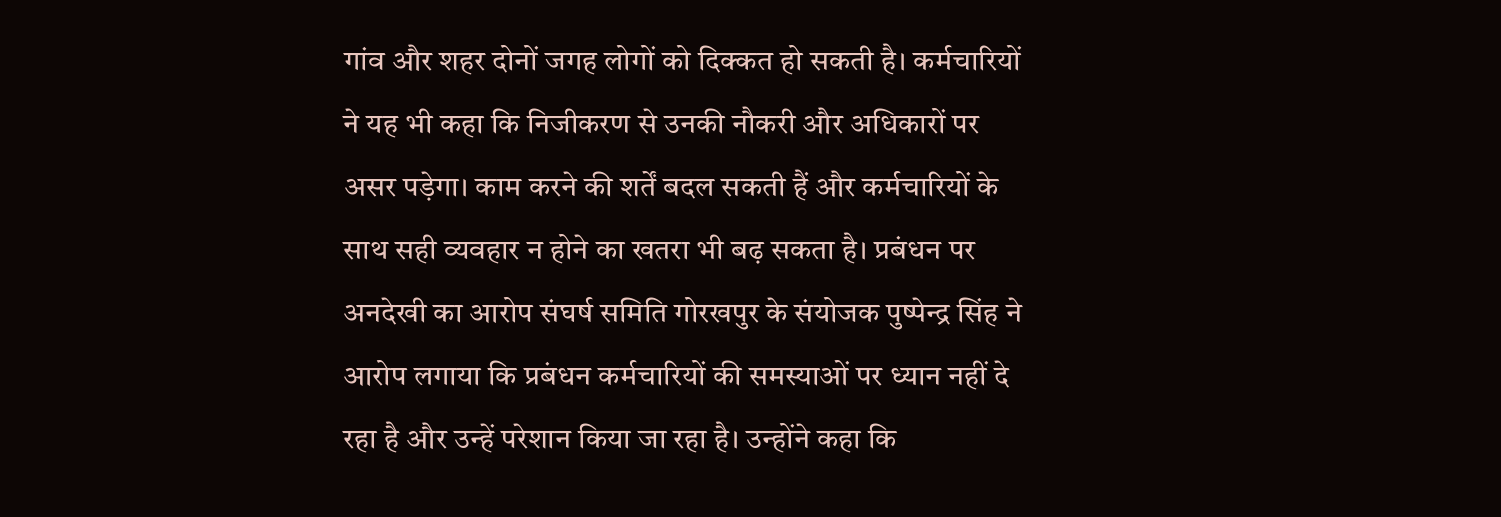गांव और शहर दोनों जगह लोगों को दिक्कत हो सकती है। कर्मचारियों ने यह भी कहा कि निजीकरण से उनकी नौकरी और अधिकारों पर असर पड़ेगा। काम करने की शर्तें बदल सकती हैं और कर्मचारियों के साथ सही व्यवहार न होने का खतरा भी बढ़ सकता है। प्रबंधन पर अनदेखी का आरोप संघर्ष समिति गोरखपुर के संयोजक पुष्पेन्द्र सिंह ने आरोप लगाया कि प्रबंधन कर्मचारियों की समस्याओं पर ध्यान नहीं दे रहा है और उन्हें परेशान किया जा रहा है। उन्होंने कहा कि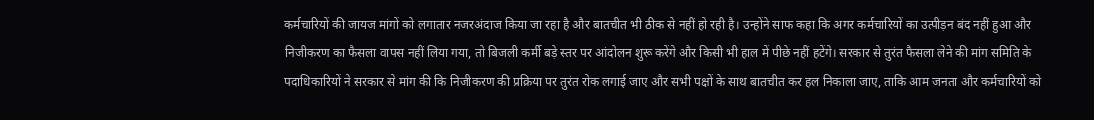कर्मचारियों की जायज मांगों को लगातार नजरअंदाज किया जा रहा है और बातचीत भी ठीक से नहीं हो रही है। उन्होंने साफ कहा कि अगर कर्मचारियों का उत्पीड़न बंद नहीं हुआ और निजीकरण का फैसला वापस नहीं लिया गया, तो बिजली कर्मी बड़े स्तर पर आंदोलन शुरू करेंगे और किसी भी हाल में पीछे नहीं हटेंगे। सरकार से तुरंत फैसला लेने की मांग समिति के पदाधिकारियों ने सरकार से मांग की कि निजीकरण की प्रक्रिया पर तुरंत रोक लगाई जाए और सभी पक्षों के साथ बातचीत कर हल निकाला जाए, ताकि आम जनता और कर्मचारियों को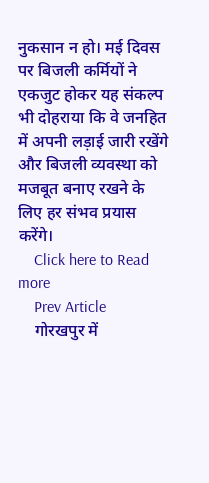नुकसान न हो। मई दिवस पर बिजली कर्मियों ने एकजुट होकर यह संकल्प भी दोहराया कि वे जनहित में अपनी लड़ाई जारी रखेंगे और बिजली व्यवस्था को मजबूत बनाए रखने के लिए हर संभव प्रयास करेंगे।
    Click here to Read more
    Prev Article
    गोरखपुर में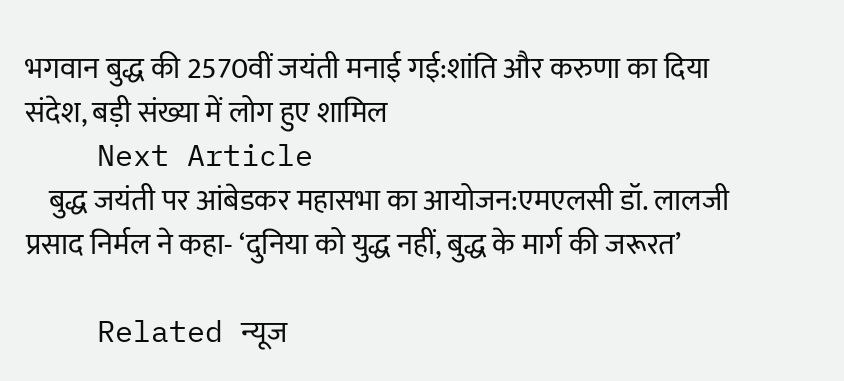भगवान बुद्ध की 2570वीं जयंती मनाई गई:शांति और करुणा का दिया संदेश, बड़ी संख्या में लोग हुए शामिल
    Next Article
    बुद्ध जयंती पर आंबेडकर महासभा का आयोजन:एमएलसी डॉ. लालजी प्रसाद निर्मल ने कहा- ‘दुनिया को युद्ध नहीं, बुद्ध के मार्ग की जरूरत’

    Related न्यूज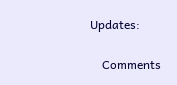Updates:

    Comments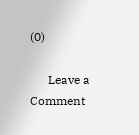(0)

      Leave a Comment